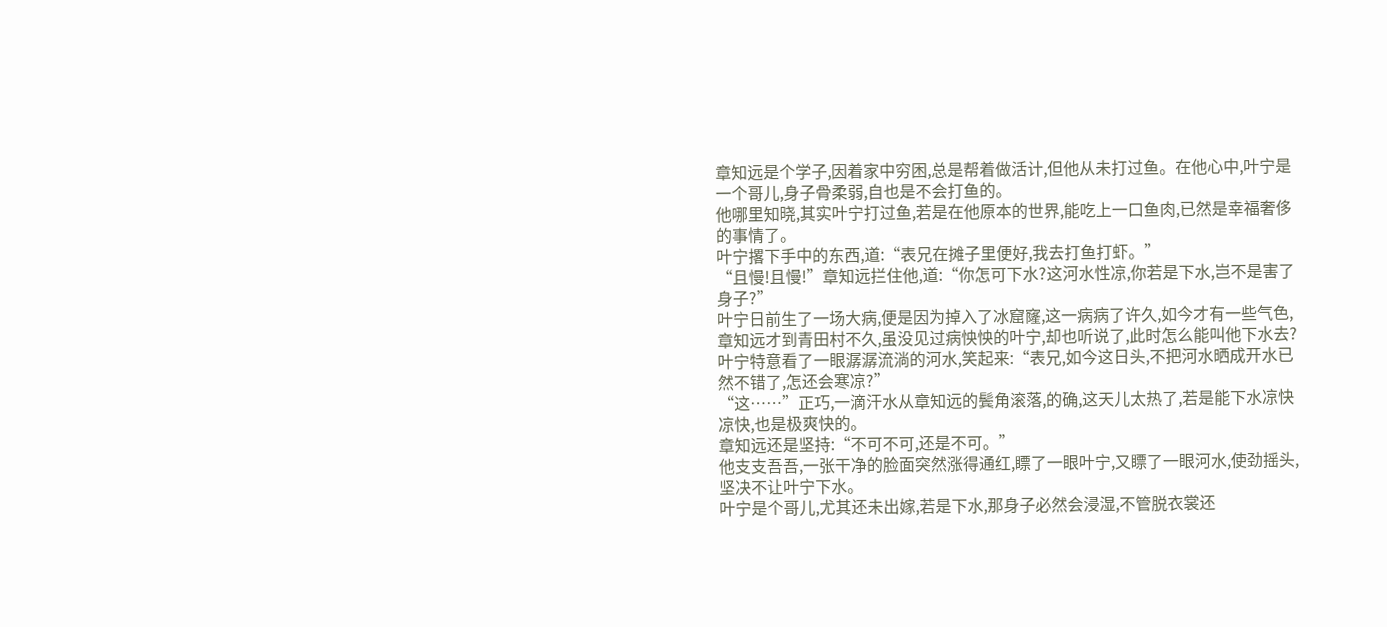章知远是个学子,因着家中穷困,总是帮着做活计,但他从未打过鱼。在他心中,叶宁是一个哥儿,身子骨柔弱,自也是不会打鱼的。
他哪里知晓,其实叶宁打过鱼,若是在他原本的世界,能吃上一口鱼肉,已然是幸福奢侈的事情了。
叶宁撂下手中的东西,道:“表兄在摊子里便好,我去打鱼打虾。”
“且慢!且慢!”章知远拦住他,道:“你怎可下水?这河水性凉,你若是下水,岂不是害了身子?”
叶宁日前生了一场大病,便是因为掉入了冰窟窿,这一病病了许久,如今才有一些气色,章知远才到青田村不久,虽没见过病怏怏的叶宁,却也听说了,此时怎么能叫他下水去?
叶宁特意看了一眼潺潺流淌的河水,笑起来:“表兄,如今这日头,不把河水晒成开水已然不错了,怎还会寒凉?”
“这……”正巧,一滴汗水从章知远的鬓角滚落,的确,这天儿太热了,若是能下水凉快凉快,也是极爽快的。
章知远还是坚持:“不可不可,还是不可。”
他支支吾吾,一张干净的脸面突然涨得通红,瞟了一眼叶宁,又瞟了一眼河水,使劲摇头,坚决不让叶宁下水。
叶宁是个哥儿,尤其还未出嫁,若是下水,那身子必然会浸湿,不管脱衣裳还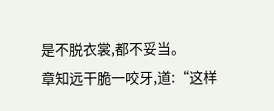是不脱衣裳,都不妥当。
章知远干脆一咬牙,道:“这样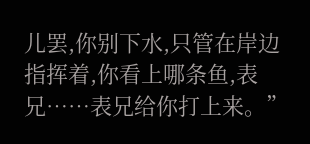儿罢,你别下水,只管在岸边指挥着,你看上哪条鱼,表兄……表兄给你打上来。”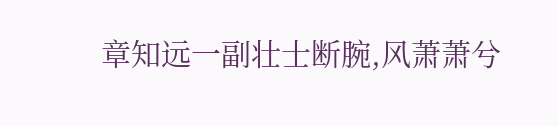章知远一副壮士断腕,风萧萧兮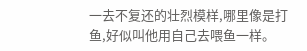一去不复还的壮烈模样,哪里像是打鱼,好似叫他用自己去喂鱼一样。